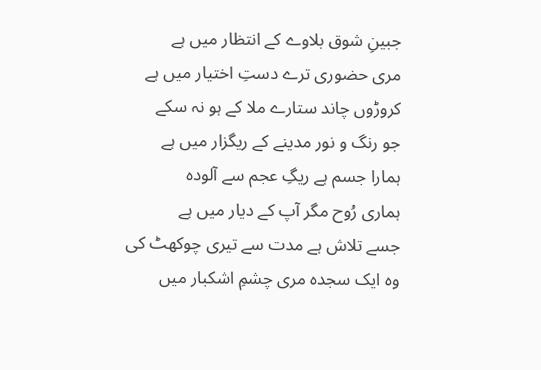جبینِ شوق بلاوے کے انتظار میں ہے
مری حضوری ترے دستِ اختیار میں ہے
کروڑوں چاند ستارے ملا کے ہو نہ سکے
جو رنگ و نور مدینے کے ریگزار میں ہے
ہمارا جسم ہے ریگِ عجم سے آلودہ
ہماری رُوح مگر آپ کے دیار میں ہے
جسے تلاش ہے مدت سے تیری چوکھٹ کی
وہ ایک سجدہ مری چشمِ اشکبار میں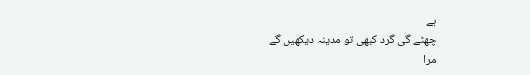ہے
چھٹے گی گرد کبھی تو مدینہ دیکھیں گے
مرا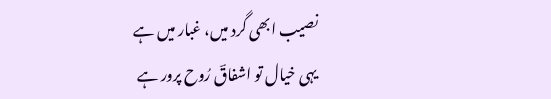نصیب ابھی گرد میں، غبار میں ہے
یہی خیال تو اشفاقؔ رُوح پرور ہے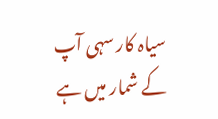سیاہ کار سہی آپ کے شمار میں ہے